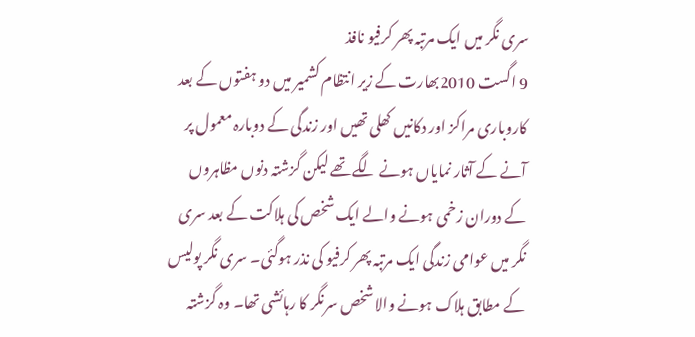سری نگر میں ایک مرتبہ پھر کرفیو نافذ
9 اگست 2010بھارت کے زیر انتظام کشمیر میں دو ہفتوں کے بعد کاروباری مراکز اور دکانیں کھلی تھیں اور زندگی کے دوبارہ معمول پر آنے کے آثار نمایاں ہونے لگے تھے لیکن گزشتہ دنوں مظاہروں کے دوران زخمی ہونے والے ایک شخص کی ہلاکت کے بعد سری نگر میں عوامی زندگی ایک مرتبہ پھر کرفیو کی نذر ہوگئی۔ سری نگر پولیس کے مطابق ہلاک ہونے والا شخص سرنگر کا رہائشی تھا۔ وہ گزشتہ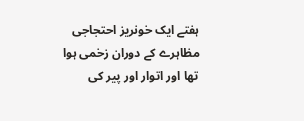ہفتے ایک خونریز احتجاجی مظاہرے کے دوران زخمی ہوا تھا اور اتوار اور پیر کی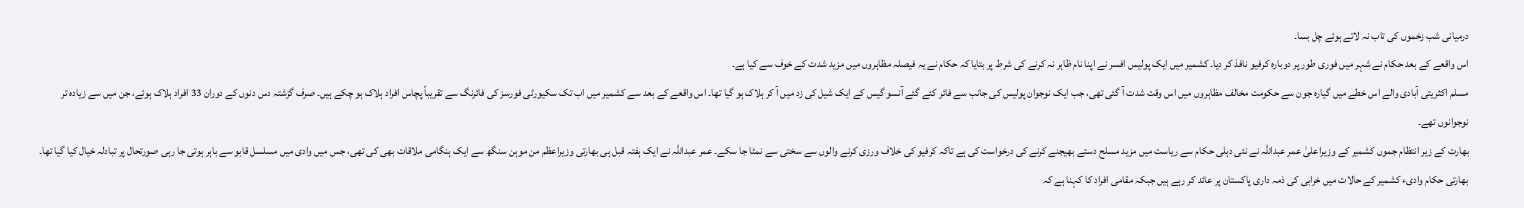درمیانی شب زخموں کی تاب نہ لاتے ہوئے چل بسا۔
اس واقعے کے بعد حکام نے شہر میں فوری طور پر دوبارہ کرفیو نافذ کر دیا۔ کشمیر میں ایک پولیس افسر نے اپنا نام ظاہر نہ کرنے کی شرط پر بتایا کہ حکام نے یہ فیصلہ مظاہروں میں مزید شدت کے خوف سے کیا ہے۔
مسلم اکثریتی آبادی والے اس خطے میں گیارہ جون سے حکومت مخالف مظاہروں میں اس وقت شدت آ گئی تھی، جب ایک نوجوان پولیس کی جانب سے فائر کئے گئے آنسو گیس کے ایک شیل کی زد میں آ کر ہلاک ہو گیا تھا۔ اس واقعے کے بعد سے کشمیر میں اب تک سکیورٹی فورسز کی فائرنگ سے تقریباً پچاس افراد ہلاک ہو چکے ہیں۔ صرف گزشتہ دس دنوں کے دوران 33 افراد ہلاک ہوئے، جن میں سے زیادہ تر نوجوانوں تھے۔
بھارت کے زیر انتظام جموں کشمیر کے وزیراعلیٰ عمر عبداللہ نے نئی دہلی حکام سے ریاست میں مزید مسلح دستے بھیجنے کرنے کی درخواست کی ہے تاکہ کرفیو کی خلاف ورزی کرنے والوں سے سختی سے نمٹا جا سکے۔ عمر عبداللہ نے ایک ہفتہ قبل ہی بھارتی وزیراعظم من موہن سنگھ سے ایک ہنگامی ملاقات بھی کی تھی، جس میں وادی میں مسلسل قابو سے باہر ہوتی جا رہی صورتحال پر تبادلہ خیال کیا گیا تھا۔
بھارتی حکام وادیء کشمیر کے حالات میں خرابی کی ذمہ داری پاکستان پر عائد کر رہے ہیں جبکہ مقامی افراد کا کہنا ہے کہ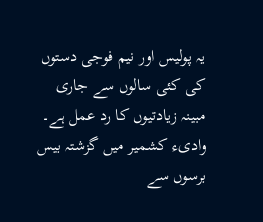یہ پولیس اور نیم فوجی دستوں کی کئی سالوں سے جاری مبینہ زیادتیوں کا رد عمل ہے۔ وادیء کشمیر میں گزشتہ بیس برسوں سے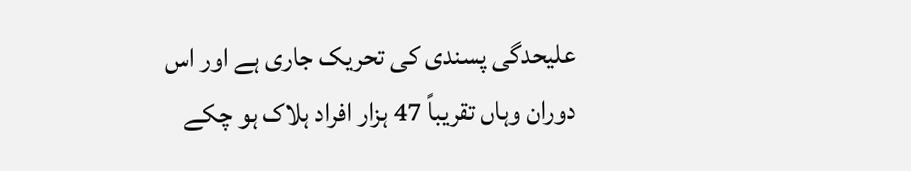علیحدگی پسندی کی تحریک جاری ہے اور اس دوران وہاں تقریباً 47 ہزار افراد ہلاک ہو چکے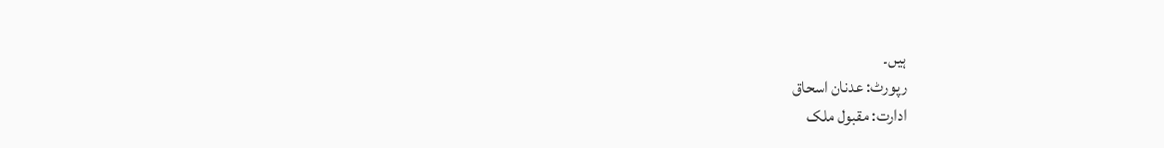ہیں۔
رپورٹ: عدنان اسحاق
ادارت: مقبول ملک